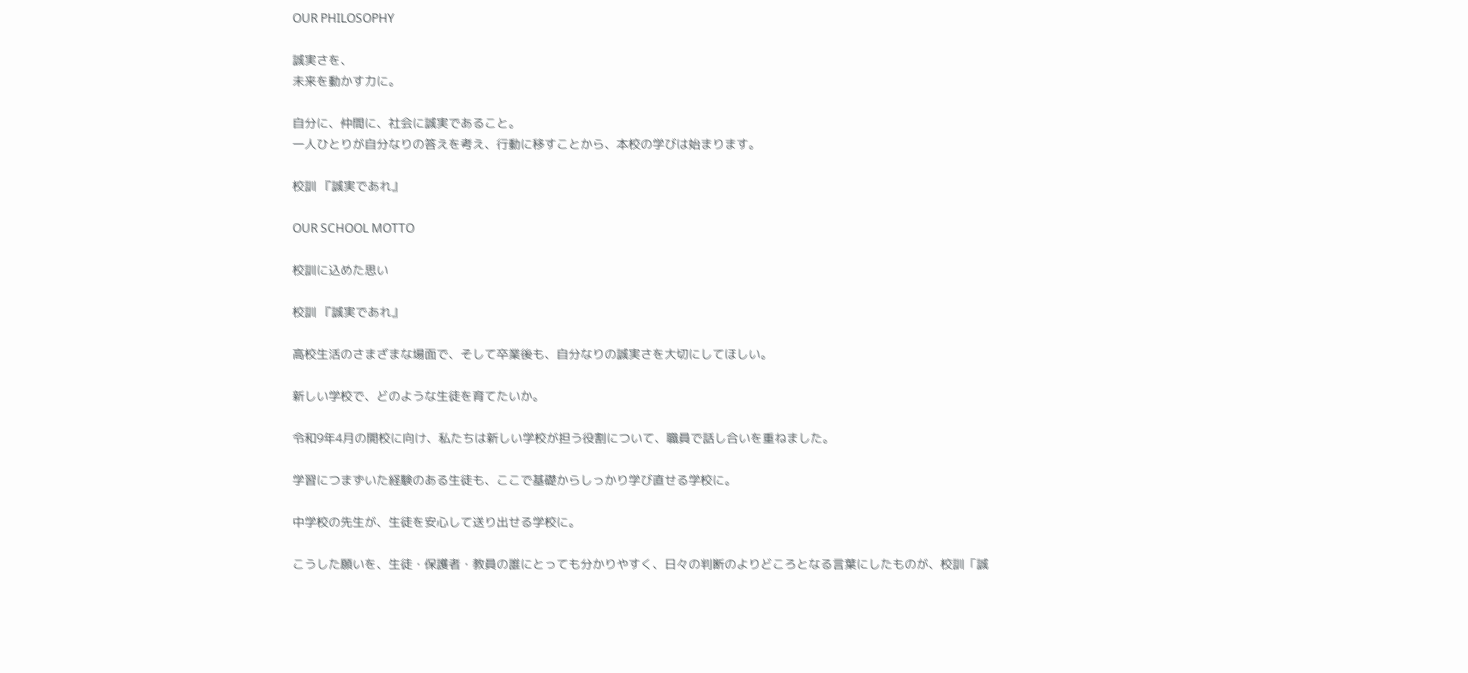OUR PHILOSOPHY

誠実さを、
未来を動かす力に。

自分に、仲間に、社会に誠実であること。
一人ひとりが自分なりの答えを考え、行動に移すことから、本校の学びは始まります。

校訓 『誠実であれ』

OUR SCHOOL MOTTO

校訓に込めた思い

校訓 『誠実であれ』

高校生活のさまざまな場面で、そして卒業後も、自分なりの誠実さを大切にしてほしい。

新しい学校で、どのような生徒を育てたいか。

令和9年4月の開校に向け、私たちは新しい学校が担う役割について、職員で話し合いを重ねました。

学習につまずいた経験のある生徒も、ここで基礎からしっかり学び直せる学校に。

中学校の先生が、生徒を安心して送り出せる学校に。

こうした願いを、生徒・保護者・教員の誰にとっても分かりやすく、日々の判断のよりどころとなる言葉にしたものが、校訓「誠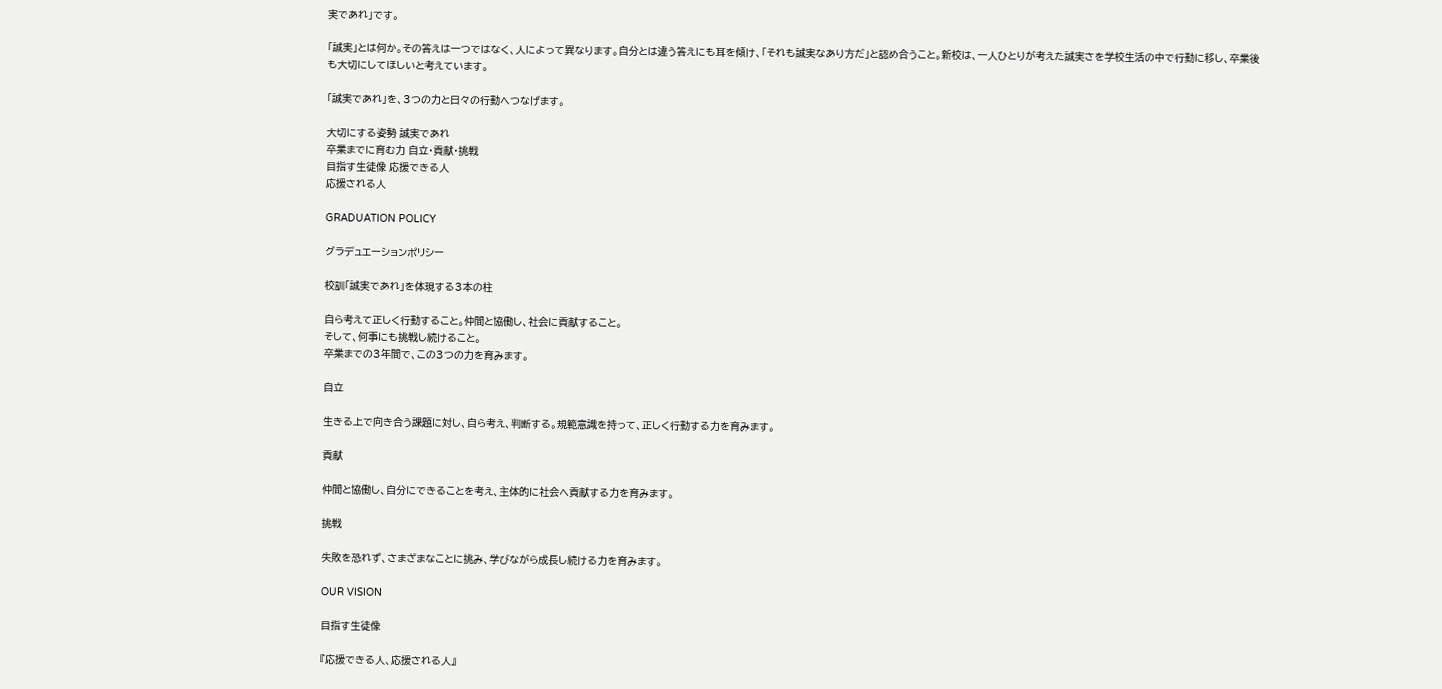実であれ」です。

「誠実」とは何か。その答えは一つではなく、人によって異なります。自分とは違う答えにも耳を傾け、「それも誠実なあり方だ」と認め合うこと。新校は、一人ひとりが考えた誠実さを学校生活の中で行動に移し、卒業後も大切にしてほしいと考えています。

「誠実であれ」を、3つの力と日々の行動へつなげます。

大切にする姿勢 誠実であれ
卒業までに育む力 自立・貢献・挑戦
目指す生徒像 応援できる人
応援される人

GRADUATION POLICY

グラデュエーションポリシー

校訓「誠実であれ」を体現する3本の柱

自ら考えて正しく行動すること。仲間と協働し、社会に貢献すること。
そして、何事にも挑戦し続けること。
卒業までの3年間で、この3つの力を育みます。

自立

生きる上で向き合う課題に対し、自ら考え、判断する。規範意識を持って、正しく行動する力を育みます。

貢献

仲間と協働し、自分にできることを考え、主体的に社会へ貢献する力を育みます。

挑戦

失敗を恐れず、さまざまなことに挑み、学びながら成長し続ける力を育みます。

OUR VISION

目指す生徒像

『応援できる人、応援される人』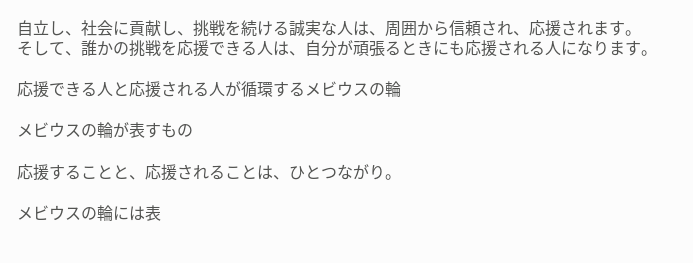自立し、社会に貢献し、挑戦を続ける誠実な人は、周囲から信頼され、応援されます。
そして、誰かの挑戦を応援できる人は、自分が頑張るときにも応援される人になります。

応援できる人と応援される人が循環するメビウスの輪

メビウスの輪が表すもの

応援することと、応援されることは、ひとつながり。

メビウスの輪には表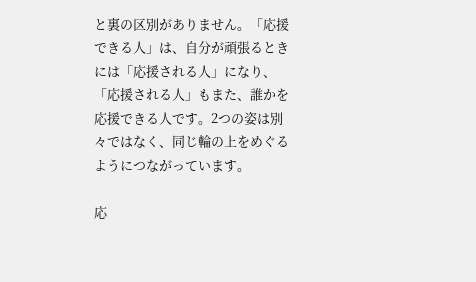と裏の区別がありません。「応援できる人」は、自分が頑張るときには「応援される人」になり、「応援される人」もまた、誰かを応援できる人です。2つの姿は別々ではなく、同じ輪の上をめぐるようにつながっています。

応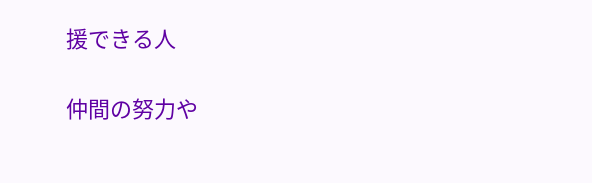援できる人

仲間の努力や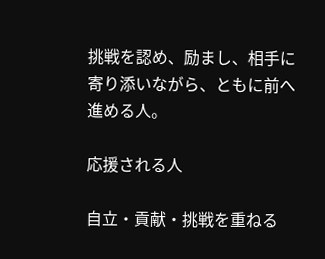挑戦を認め、励まし、相手に寄り添いながら、ともに前へ進める人。

応援される人

自立・貢献・挑戦を重ねる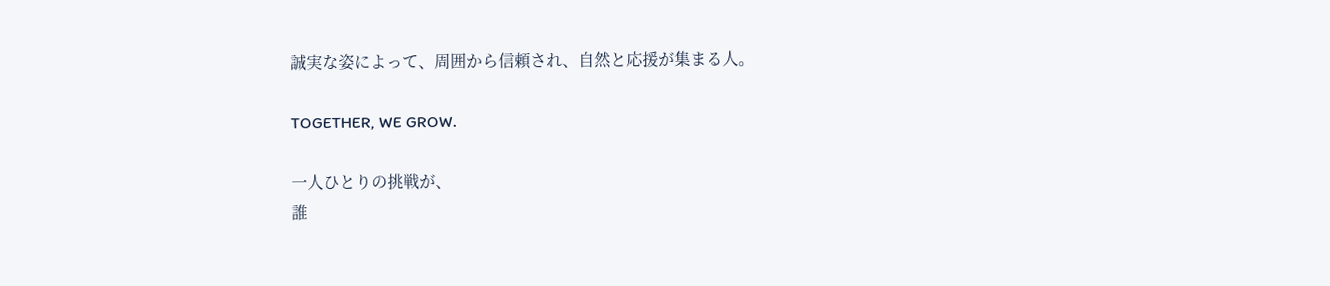誠実な姿によって、周囲から信頼され、自然と応援が集まる人。

TOGETHER, WE GROW.

一人ひとりの挑戦が、
誰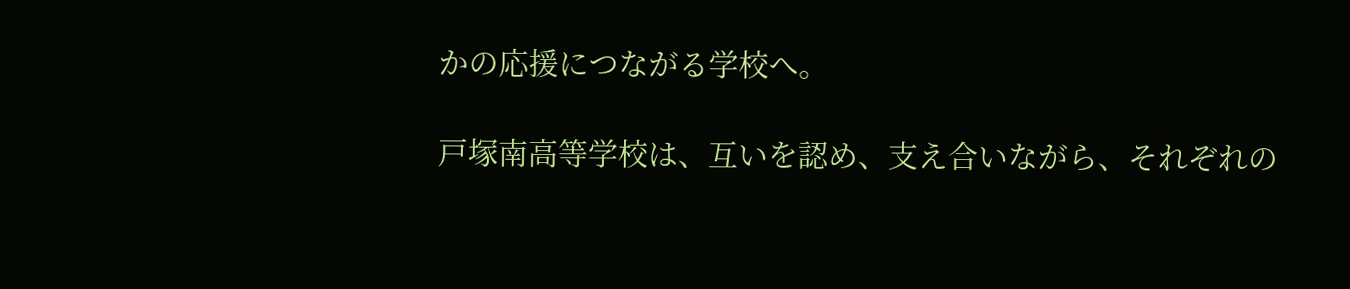かの応援につながる学校へ。

戸塚南高等学校は、互いを認め、支え合いながら、それぞれの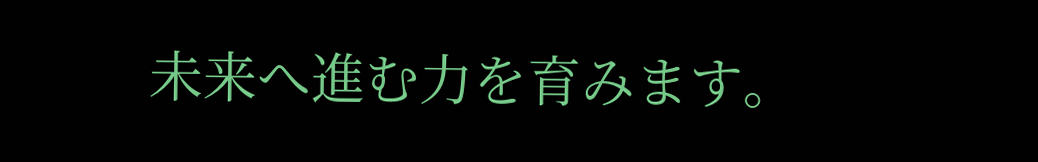未来へ進む力を育みます。